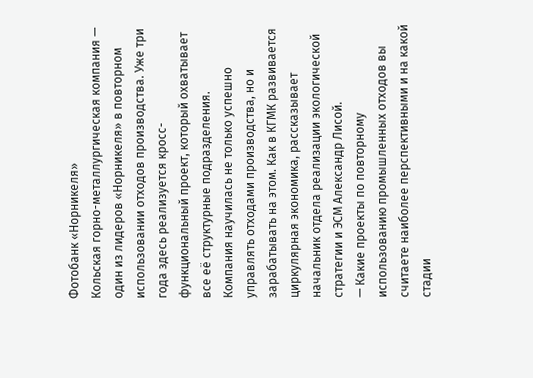Фотобанк «Норникеля»
Кольская горно-металлургическая компания — один из лидеров «Норникеля» в повторном использовании отходов производства. Уже три года здесь реализуется кросс-функциональный проект, который охватывает все её структурные подразделения.
Компания научилась не только успешно управлять отходами производства, но и зарабатывать на этом. Как в КГМК развивается циркулярная экономика, рассказывает начальник отдела реализации экологической стратегии и ЭСМ Александр Лисой.
— Какие проекты по повторному использованию промышленных отходов вы считаете наиболее перспективными и на какой стадии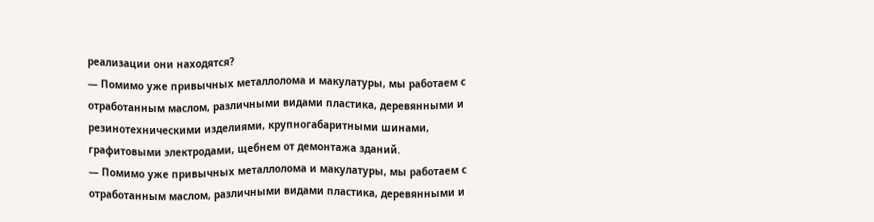реализации они находятся?
— Помимо уже привычных металлолома и макулатуры, мы работаем с отработанным маслом, различными видами пластика, деревянными и резинотехническими изделиями, крупногабаритными шинами, графитовыми электродами, щебнем от демонтажа зданий.
— Помимо уже привычных металлолома и макулатуры, мы работаем с отработанным маслом, различными видами пластика, деревянными и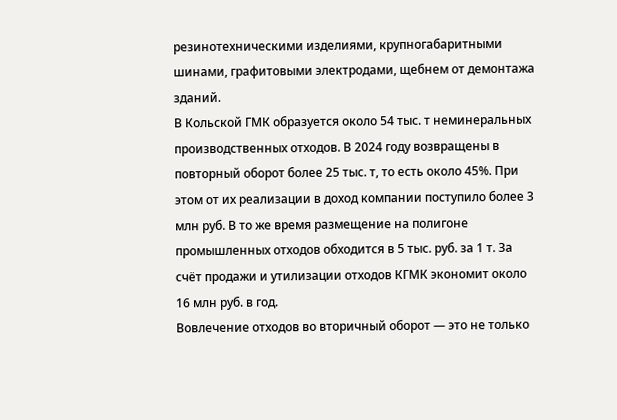резинотехническими изделиями, крупногабаритными шинами, графитовыми электродами, щебнем от демонтажа зданий.
В Кольской ГМК образуется около 54 тыс. т неминеральных производственных отходов. В 2024 году возвращены в повторный оборот более 25 тыс. т, то есть около 45%. При этом от их реализации в доход компании поступило более 3 млн руб. В то же время размещение на полигоне промышленных отходов обходится в 5 тыс. руб. за 1 т. За счёт продажи и утилизации отходов КГМК экономит около 16 млн руб. в год.
Вовлечение отходов во вторичный оборот — это не только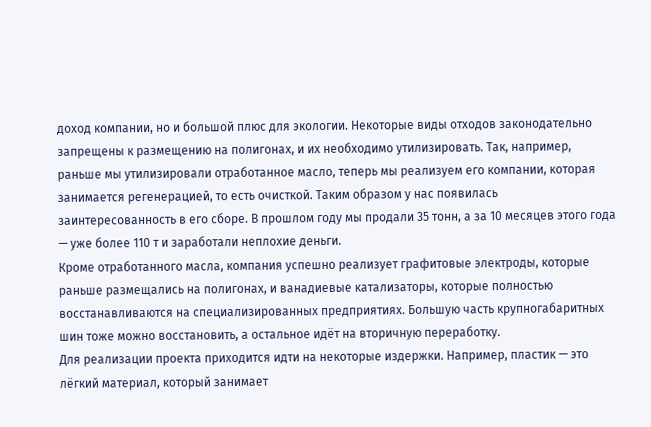доход компании, но и большой плюс для экологии. Некоторые виды отходов законодательно запрещены к размещению на полигонах, и их необходимо утилизировать. Так, например, раньше мы утилизировали отработанное масло, теперь мы реализуем его компании, которая занимается регенерацией, то есть очисткой. Таким образом у нас появилась заинтересованность в его сборе. В прошлом году мы продали 35 тонн, а за 10 месяцев этого года — уже более 110 т и заработали неплохие деньги.
Кроме отработанного масла, компания успешно реализует графитовые электроды, которые раньше размещались на полигонах, и ванадиевые катализаторы, которые полностью восстанавливаются на специализированных предприятиях. Большую часть крупногабаритных шин тоже можно восстановить, а остальное идёт на вторичную переработку.
Для реализации проекта приходится идти на некоторые издержки. Например, пластик — это лёгкий материал, который занимает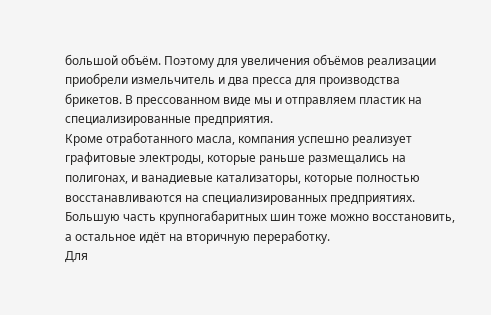большой объём. Поэтому для увеличения объёмов реализации приобрели измельчитель и два пресса для производства брикетов. В прессованном виде мы и отправляем пластик на специализированные предприятия.
Кроме отработанного масла, компания успешно реализует графитовые электроды, которые раньше размещались на полигонах, и ванадиевые катализаторы, которые полностью восстанавливаются на специализированных предприятиях. Большую часть крупногабаритных шин тоже можно восстановить, а остальное идёт на вторичную переработку.
Для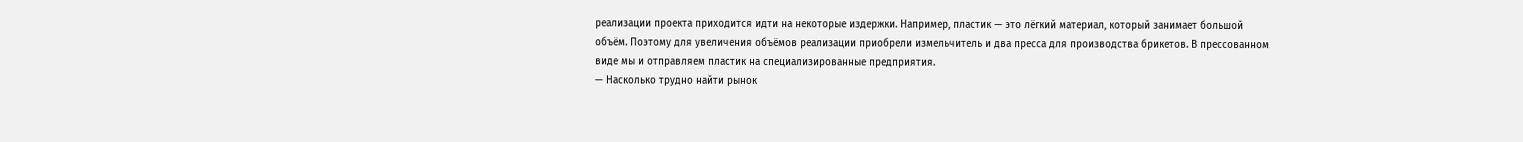реализации проекта приходится идти на некоторые издержки. Например, пластик — это лёгкий материал, который занимает большой объём. Поэтому для увеличения объёмов реализации приобрели измельчитель и два пресса для производства брикетов. В прессованном виде мы и отправляем пластик на специализированные предприятия.
— Насколько трудно найти рынок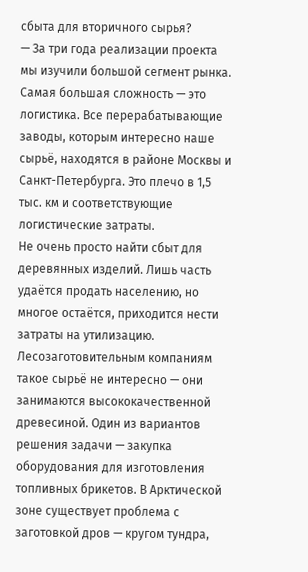сбыта для вторичного сырья?
— За три года реализации проекта мы изучили большой сегмент рынка. Самая большая сложность — это логистика. Все перерабатывающие заводы, которым интересно наше сырьё, находятся в районе Москвы и Санкт-Петербурга. Это плечо в 1,5 тыс. км и соответствующие логистические затраты.
Не очень просто найти сбыт для деревянных изделий. Лишь часть удаётся продать населению, но многое остаётся, приходится нести затраты на утилизацию. Лесозаготовительным компаниям такое сырьё не интересно — они занимаются высококачественной древесиной. Один из вариантов решения задачи — закупка оборудования для изготовления топливных брикетов. В Арктической зоне существует проблема с заготовкой дров — кругом тундра,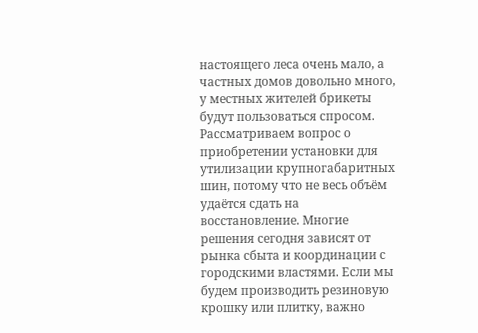настоящего леса очень мало, а частных домов довольно много, у местных жителей брикеты будут пользоваться спросом.
Рассматриваем вопрос о приобретении установки для утилизации крупногабаритных шин, потому что не весь объём удаётся сдать на восстановление. Многие решения сегодня зависят от рынка сбыта и координации с городскими властями. Если мы будем производить резиновую крошку или плитку, важно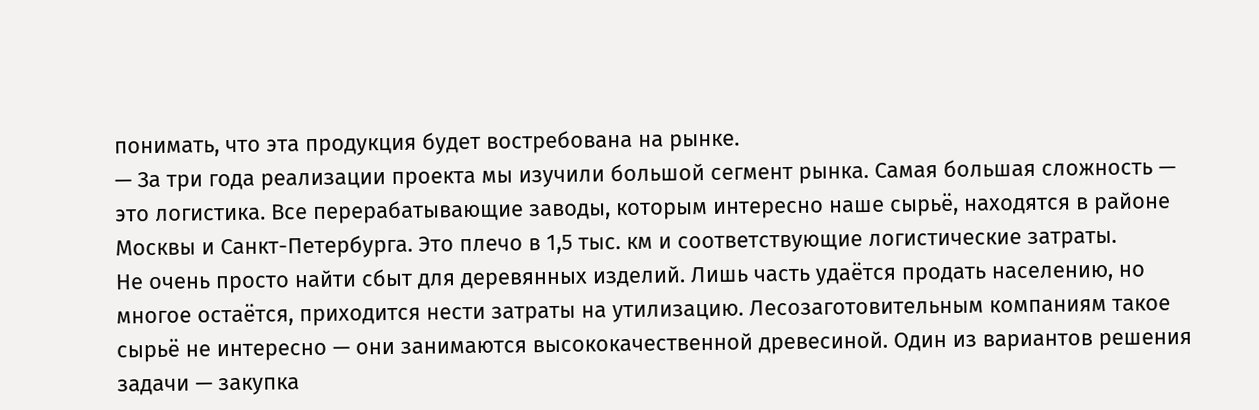понимать, что эта продукция будет востребована на рынке.
— За три года реализации проекта мы изучили большой сегмент рынка. Самая большая сложность — это логистика. Все перерабатывающие заводы, которым интересно наше сырьё, находятся в районе Москвы и Санкт-Петербурга. Это плечо в 1,5 тыс. км и соответствующие логистические затраты.
Не очень просто найти сбыт для деревянных изделий. Лишь часть удаётся продать населению, но многое остаётся, приходится нести затраты на утилизацию. Лесозаготовительным компаниям такое сырьё не интересно — они занимаются высококачественной древесиной. Один из вариантов решения задачи — закупка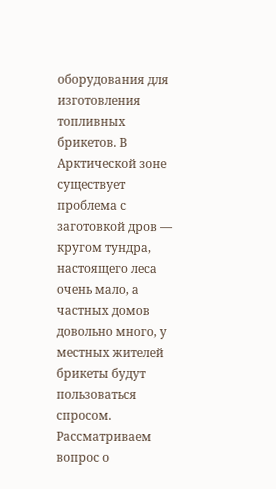оборудования для изготовления топливных брикетов. В Арктической зоне существует проблема с заготовкой дров — кругом тундра, настоящего леса очень мало, а частных домов довольно много, у местных жителей брикеты будут пользоваться спросом.
Рассматриваем вопрос о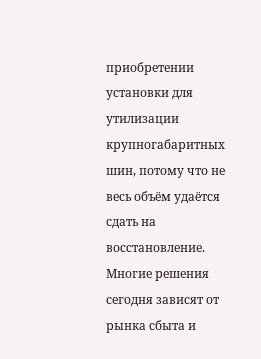приобретении установки для утилизации крупногабаритных шин, потому что не весь объём удаётся сдать на восстановление. Многие решения сегодня зависят от рынка сбыта и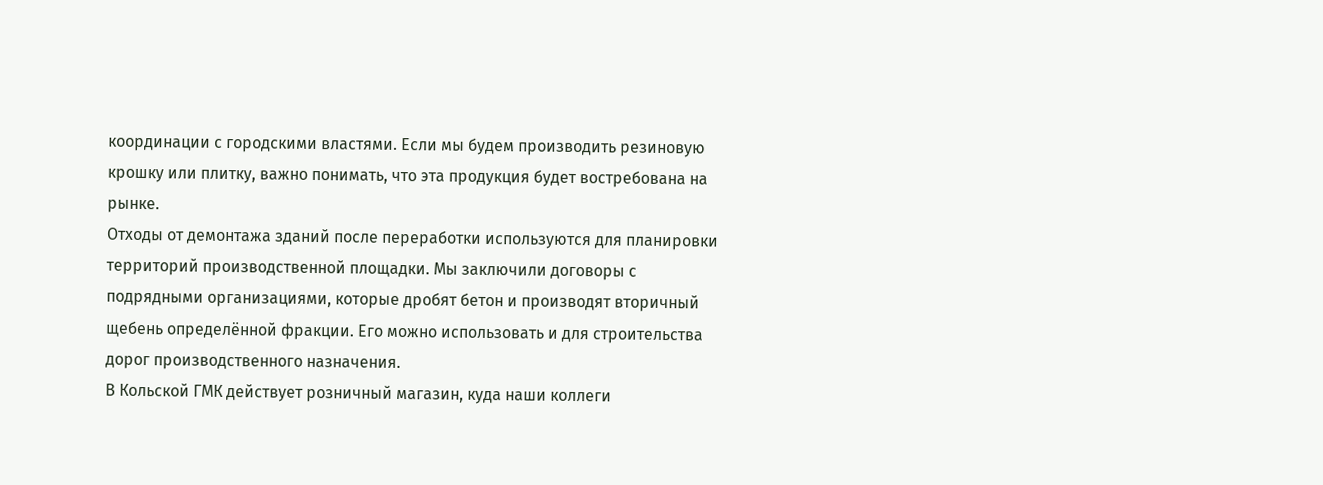координации с городскими властями. Если мы будем производить резиновую крошку или плитку, важно понимать, что эта продукция будет востребована на рынке.
Отходы от демонтажа зданий после переработки используются для планировки территорий производственной площадки. Мы заключили договоры с подрядными организациями, которые дробят бетон и производят вторичный щебень определённой фракции. Его можно использовать и для строительства дорог производственного назначения.
В Кольской ГМК действует розничный магазин, куда наши коллеги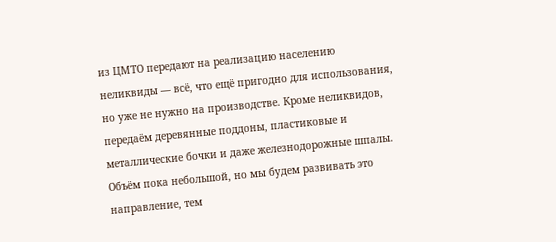из ЦМТО передают на реализацию населению неликвиды — всё, что ещё пригодно для использования, но уже не нужно на производстве. Кроме неликвидов, передаём деревянные поддоны, пластиковые и металлические бочки и даже железнодорожные шпалы. Объём пока небольшой, но мы будем развивать это направление, тем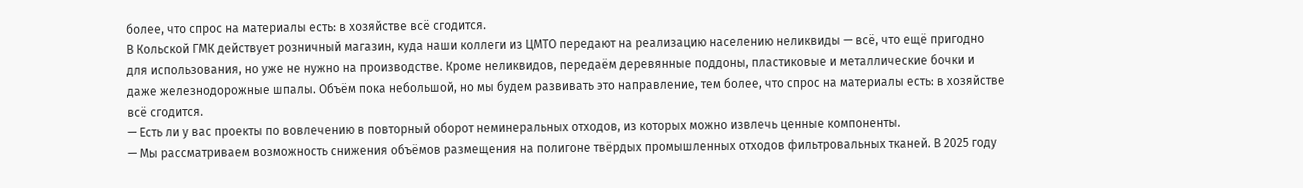более, что спрос на материалы есть: в хозяйстве всё сгодится.
В Кольской ГМК действует розничный магазин, куда наши коллеги из ЦМТО передают на реализацию населению неликвиды — всё, что ещё пригодно для использования, но уже не нужно на производстве. Кроме неликвидов, передаём деревянные поддоны, пластиковые и металлические бочки и даже железнодорожные шпалы. Объём пока небольшой, но мы будем развивать это направление, тем более, что спрос на материалы есть: в хозяйстве всё сгодится.
— Есть ли у вас проекты по вовлечению в повторный оборот неминеральных отходов, из которых можно извлечь ценные компоненты.
— Мы рассматриваем возможность снижения объёмов размещения на полигоне твёрдых промышленных отходов фильтровальных тканей. В 2025 году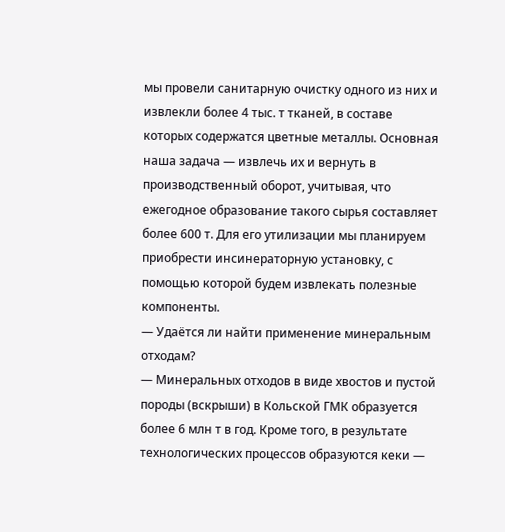мы провели санитарную очистку одного из них и извлекли более 4 тыс. т тканей, в составе которых содержатся цветные металлы. Основная наша задача — извлечь их и вернуть в производственный оборот, учитывая, что ежегодное образование такого сырья составляет более 600 т. Для его утилизации мы планируем приобрести инсинераторную установку, с помощью которой будем извлекать полезные компоненты.
— Удаётся ли найти применение минеральным отходам?
— Минеральных отходов в виде хвостов и пустой породы (вскрыши) в Кольской ГМК образуется более 6 млн т в год. Кроме того, в результате технологических процессов образуются кеки —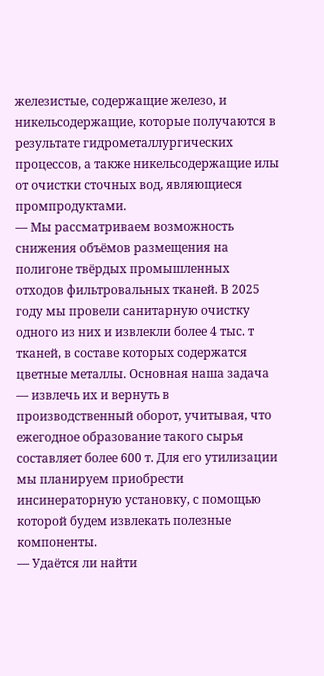железистые, содержащие железо, и никельсодержащие, которые получаются в результате гидрометаллургических процессов, а также никельсодержащие илы от очистки сточных вод, являющиеся промпродуктами.
— Мы рассматриваем возможность снижения объёмов размещения на полигоне твёрдых промышленных отходов фильтровальных тканей. В 2025 году мы провели санитарную очистку одного из них и извлекли более 4 тыс. т тканей, в составе которых содержатся цветные металлы. Основная наша задача — извлечь их и вернуть в производственный оборот, учитывая, что ежегодное образование такого сырья составляет более 600 т. Для его утилизации мы планируем приобрести инсинераторную установку, с помощью которой будем извлекать полезные компоненты.
— Удаётся ли найти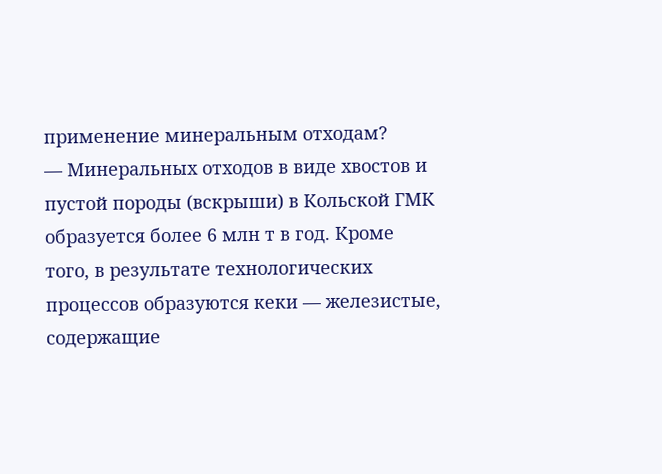применение минеральным отходам?
— Минеральных отходов в виде хвостов и пустой породы (вскрыши) в Кольской ГМК образуется более 6 млн т в год. Кроме того, в результате технологических процессов образуются кеки — железистые, содержащие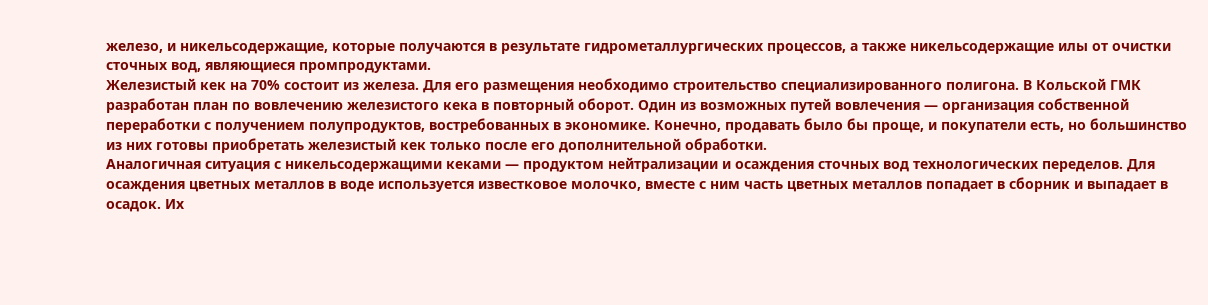железо, и никельсодержащие, которые получаются в результате гидрометаллургических процессов, а также никельсодержащие илы от очистки сточных вод, являющиеся промпродуктами.
Железистый кек на 70% состоит из железа. Для его размещения необходимо строительство специализированного полигона. В Кольской ГМК разработан план по вовлечению железистого кека в повторный оборот. Один из возможных путей вовлечения — организация собственной переработки с получением полупродуктов, востребованных в экономике. Конечно, продавать было бы проще, и покупатели есть, но большинство из них готовы приобретать железистый кек только после его дополнительной обработки.
Аналогичная ситуация с никельсодержащими кеками — продуктом нейтрализации и осаждения сточных вод технологических переделов. Для осаждения цветных металлов в воде используется известковое молочко, вместе с ним часть цветных металлов попадает в сборник и выпадает в осадок. Их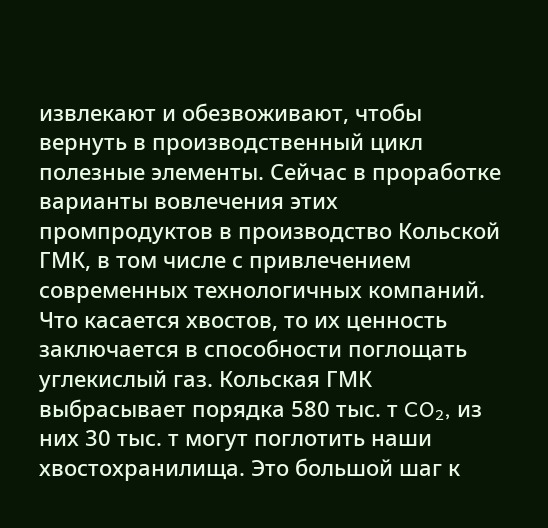извлекают и обезвоживают, чтобы вернуть в производственный цикл полезные элементы. Сейчас в проработке варианты вовлечения этих промпродуктов в производство Кольской ГМК, в том числе с привлечением современных технологичных компаний.
Что касается хвостов, то их ценность заключается в способности поглощать углекислый газ. Кольская ГМК выбрасывает порядка 580 тыс. т CO₂, из них 30 тыс. т могут поглотить наши хвостохранилища. Это большой шаг к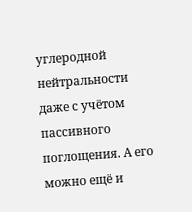углеродной нейтральности даже с учётом пассивного поглощения. А его можно ещё и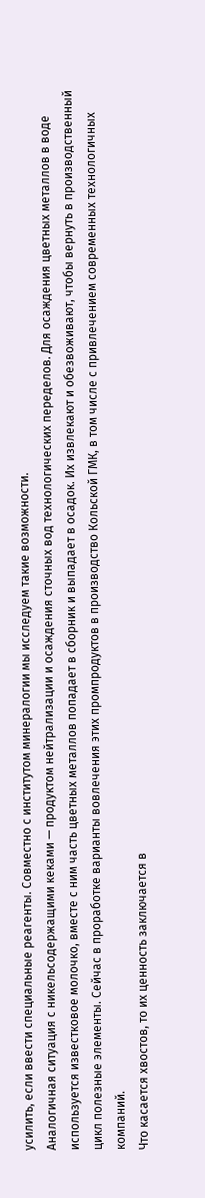усилить, если ввести специальные реагенты. Совместно с институтом минералогии мы исследуем такие возможности.
Аналогичная ситуация с никельсодержащими кеками — продуктом нейтрализации и осаждения сточных вод технологических переделов. Для осаждения цветных металлов в воде используется известковое молочко, вместе с ним часть цветных металлов попадает в сборник и выпадает в осадок. Их извлекают и обезвоживают, чтобы вернуть в производственный цикл полезные элементы. Сейчас в проработке варианты вовлечения этих промпродуктов в производство Кольской ГМК, в том числе с привлечением современных технологичных компаний.
Что касается хвостов, то их ценность заключается в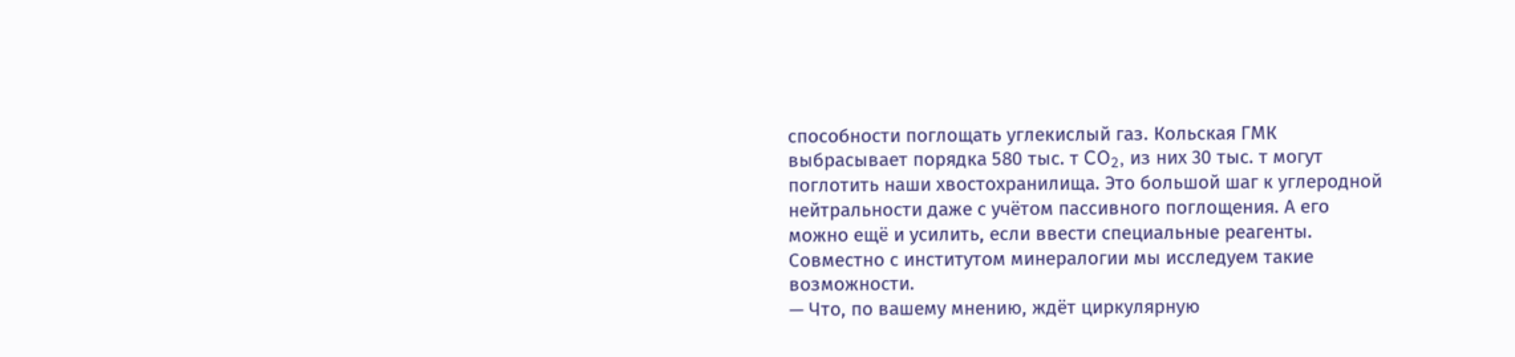способности поглощать углекислый газ. Кольская ГМК выбрасывает порядка 580 тыс. т CO₂, из них 30 тыс. т могут поглотить наши хвостохранилища. Это большой шаг к углеродной нейтральности даже с учётом пассивного поглощения. А его можно ещё и усилить, если ввести специальные реагенты. Совместно с институтом минералогии мы исследуем такие возможности.
— Что, по вашему мнению, ждёт циркулярную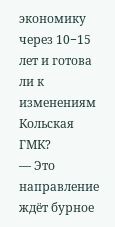экономику через 10−15 лет и готова ли к изменениям Кольская ГМК?
— Это направление ждёт бурное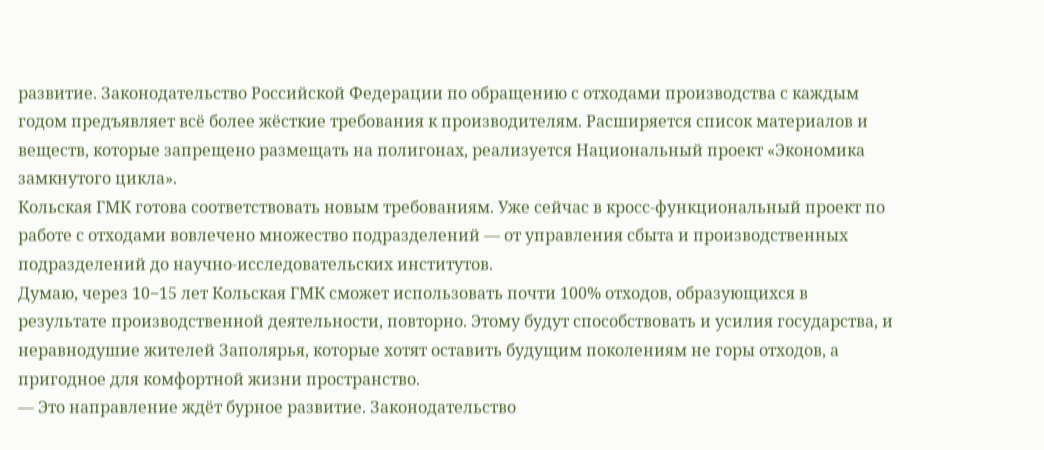развитие. Законодательство Российской Федерации по обращению с отходами производства с каждым годом предъявляет всё более жёсткие требования к производителям. Расширяется список материалов и веществ, которые запрещено размещать на полигонах, реализуется Национальный проект «Экономика замкнутого цикла».
Кольская ГМК готова соответствовать новым требованиям. Уже сейчас в кросс-функциональный проект по работе с отходами вовлечено множество подразделений — от управления сбыта и производственных подразделений до научно-исследовательских институтов.
Думаю, через 10−15 лет Кольская ГМК сможет использовать почти 100% отходов, образующихся в результате производственной деятельности, повторно. Этому будут способствовать и усилия государства, и неравнодушие жителей Заполярья, которые хотят оставить будущим поколениям не горы отходов, а пригодное для комфортной жизни пространство.
— Это направление ждёт бурное развитие. Законодательство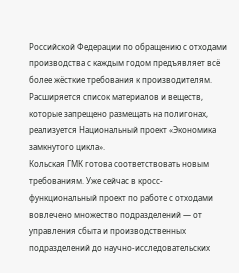Российской Федерации по обращению с отходами производства с каждым годом предъявляет всё более жёсткие требования к производителям. Расширяется список материалов и веществ, которые запрещено размещать на полигонах, реализуется Национальный проект «Экономика замкнутого цикла».
Кольская ГМК готова соответствовать новым требованиям. Уже сейчас в кросс-функциональный проект по работе с отходами вовлечено множество подразделений — от управления сбыта и производственных подразделений до научно-исследовательских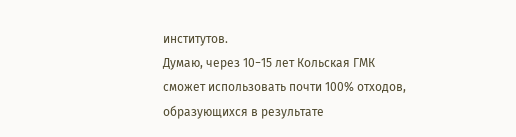институтов.
Думаю, через 10−15 лет Кольская ГМК сможет использовать почти 100% отходов, образующихся в результате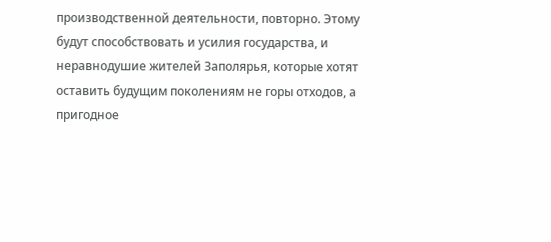производственной деятельности, повторно. Этому будут способствовать и усилия государства, и неравнодушие жителей Заполярья, которые хотят оставить будущим поколениям не горы отходов, а пригодное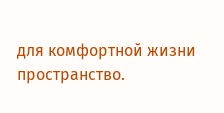для комфортной жизни пространство.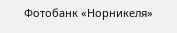Фотобанк «Норникеля»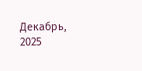Декабрь, 2025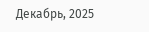Декабрь, 2025